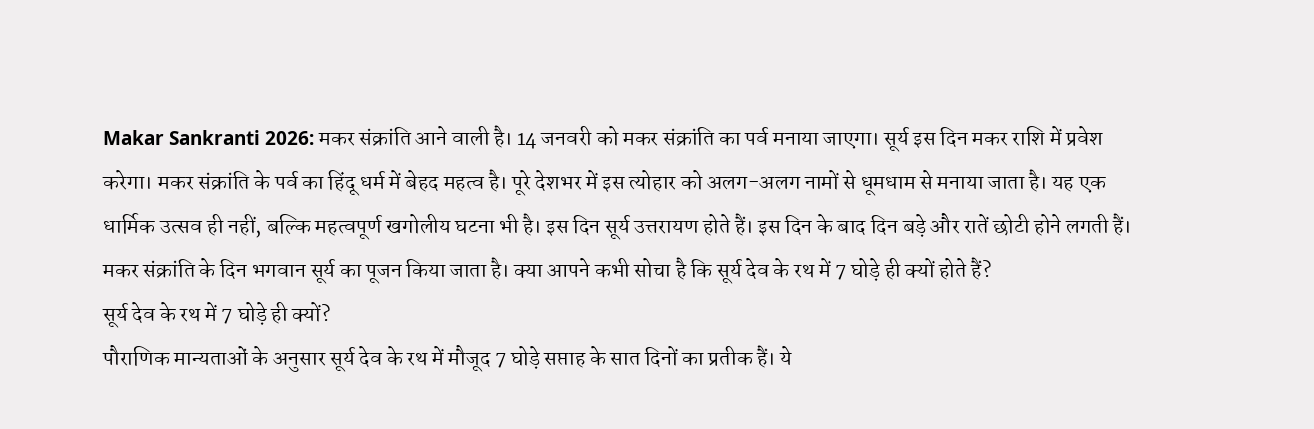Makar Sankranti 2026: मकर संक्रांति आने वाली है। 14 जनवरी को मकर संक्रांति का पर्व मनाया जाएगा। सूर्य इस दिन मकर राशि में प्रवेश करेगा। मकर संक्रांति के पर्व का हिंदू धर्म में बेहद महत्व है। पूरे देशभर में इस त्योहार को अलग-अलग नामों से धूमधाम से मनाया जाता है। यह एक धार्मिक उत्सव ही नहीं, बल्कि महत्वपूर्ण खगोलीय घटना भी है। इस दिन सूर्य उत्तरायण होते हैं। इस दिन के बाद दिन बड़े और रातें छोटी होने लगती हैं। मकर संक्रांति के दिन भगवान सूर्य का पूजन किया जाता है। क्या आपने कभी सोचा है कि सूर्य देव के रथ में 7 घोड़े ही क्यों होते हैं?
सूर्य देव के रथ में 7 घोड़े ही क्यों?
पौराणिक मान्यताओं के अनुसार सूर्य देव के रथ में मौजूद 7 घोड़े सप्ताह के सात दिनों का प्रतीक हैं। ये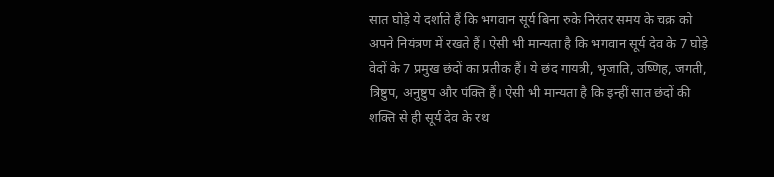सात घोड़े ये दर्शाते हैं कि भगवान सूर्य बिना रुके निरंतर समय के चक्र को अपने नियंत्रण में रखते हैं। ऐसी भी मान्यता है कि भगवान सूर्य देव के 7 घोड़े वेदों के 7 प्रमुख छंदों का प्रतीक हैं। ये छंद गायत्री, भृजाति, उष्णिह, जगती, त्रिष्टुप, अनुष्टुप और पंक्ति हैं। ऐसी भी मान्यता है कि इन्हीं सात छंदों की शक्ति से ही सूर्य देव के रथ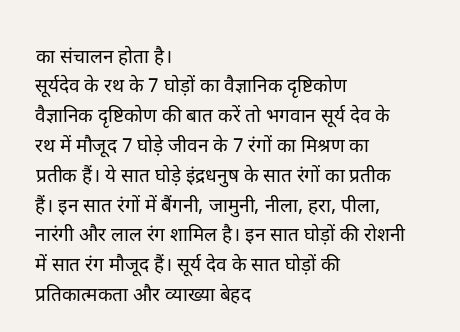का संचालन होता है।
सूर्यदेव के रथ के 7 घोड़ों का वैज्ञानिक दृष्टिकोण
वैज्ञानिक दृष्टिकोण की बात करें तो भगवान सूर्य देव के रथ में मौजूद 7 घोड़े जीवन के 7 रंगों का मिश्रण का प्रतीक हैं। ये सात घोड़े इंद्रधनुष के सात रंगों का प्रतीक हैं। इन सात रंगों में बैंगनी, जामुनी, नीला, हरा, पीला, नारंगी और लाल रंग शामिल है। इन सात घोड़ों की रोशनी में सात रंग मौजूद हैं। सूर्य देव के सात घोड़ों की प्रतिकात्मकता और व्याख्या बेहद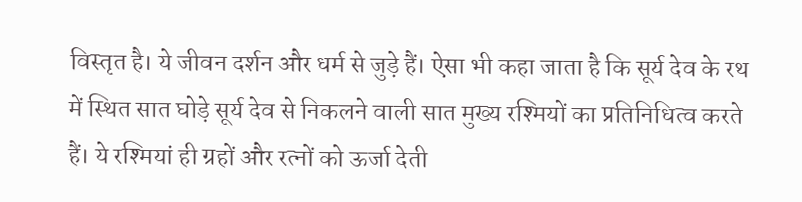विस्तृत है। ये जीवन दर्शन और धर्म से जुड़े हैं। ऐसा भी कहा जाता है कि सूर्य देव के रथ में स्थित सात घोड़े सूर्य देव से निकलने वाली सात मुख्य रश्मियों का प्रतिनिधित्व करते हैं। ये रश्मियां ही ग्रहों और रत्नों को ऊर्जा देती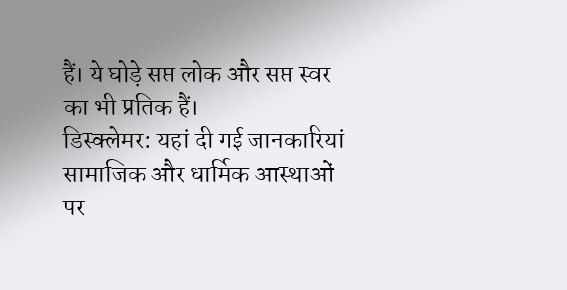हैं। ये घोड़े सप्त लोक और सप्त स्वर का भी प्रतिक हैं।
डिस्क्लेमर: यहां दी गई जानकारियां सामाजिक और धार्मिक आस्थाओं पर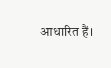आधारित हैं।